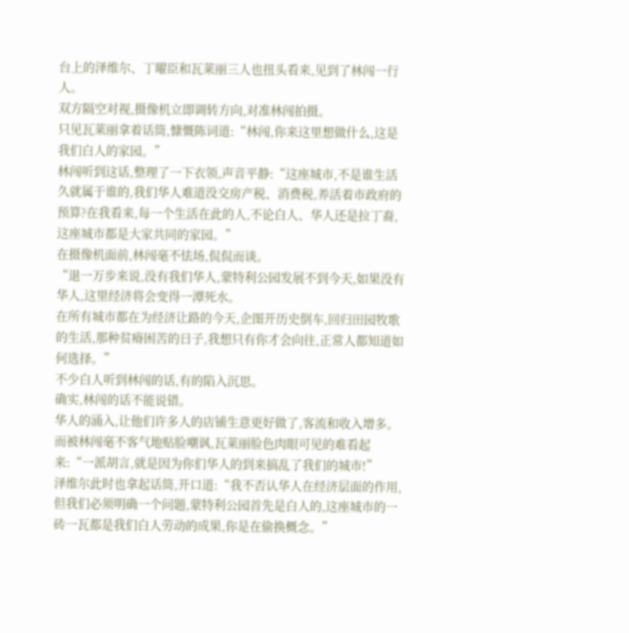台上的泽维尔、丁曜臣和瓦莱丽三人也扭头看来,见到了林闯一行人。
双方隔空对视,摄像机立即调转方向,对准林闯拍摄。
只见瓦莱丽拿着话筒,慷慨陈词道:“林闯,你来这里想做什么,这是我们白人的家园。”
林闯听到这话,整理了一下衣领,声音平静:“这座城市,不是谁生活久就属于谁的,我们华人难道没交房产税、消费税,养活着市政府的预算?在我看来,每一个生活在此的人,不论白人、华人还是拉丁裔,这座城市都是大家共同的家园。”
在摄像机面前,林闯毫不怯场,侃侃而谈。
“退一万步来说,没有我们华人,蒙特利公园发展不到今天,如果没有华人,这里经济将会变得一潭死水。
在所有城市都在为经济让路的今天,企图开历史倒车,回归田园牧歌的生活,那种贫瘠困苦的日子,我想只有你才会向往,正常人都知道如何选择。”
不少白人听到林闯的话,有的陷入沉思。
确实,林闯的话不能说错。
华人的涌入,让他们许多人的店铺生意更好做了,客流和收入增多。
而被林闯毫不客气地贴脸嘲讽,瓦莱丽脸色肉眼可见的难看起来:“一派胡言,就是因为你们华人的到来搞乱了我们的城市!”
泽维尔此时也拿起话筒,开口道:“我不否认华人在经济层面的作用,但我们必须明确一个问题,蒙特利公园首先是白人的,这座城市的一砖一瓦都是我们白人劳动的成果,你是在偷换概念。”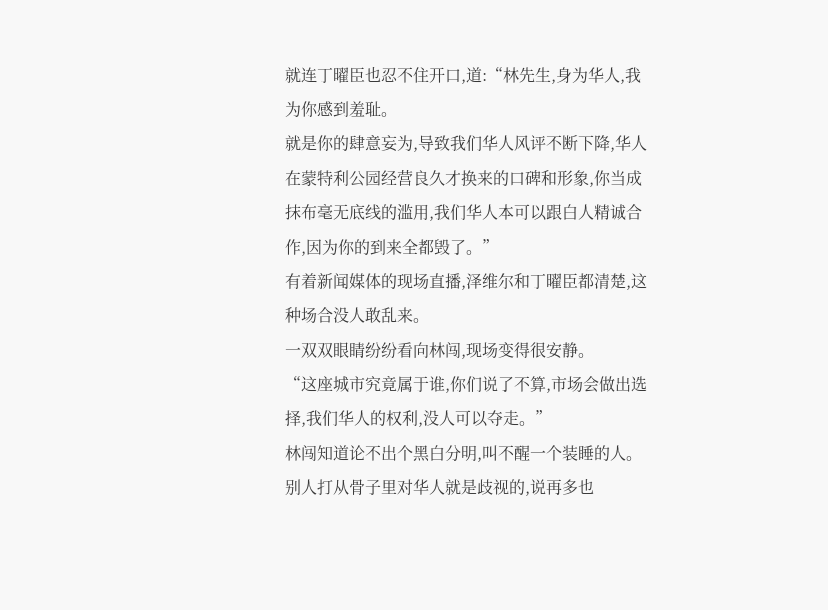就连丁曜臣也忍不住开口,道:“林先生,身为华人,我为你感到羞耻。
就是你的肆意妄为,导致我们华人风评不断下降,华人在蒙特利公园经营良久才换来的口碑和形象,你当成抹布毫无底线的滥用,我们华人本可以跟白人精诚合作,因为你的到来全都毁了。”
有着新闻媒体的现场直播,泽维尔和丁曜臣都清楚,这种场合没人敢乱来。
一双双眼睛纷纷看向林闯,现场变得很安静。
“这座城市究竟属于谁,你们说了不算,市场会做出选择,我们华人的权利,没人可以夺走。”
林闯知道论不出个黑白分明,叫不醒一个装睡的人。
别人打从骨子里对华人就是歧视的,说再多也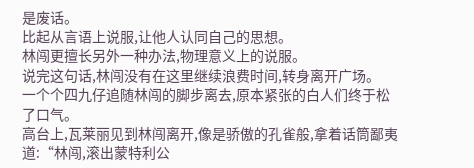是废话。
比起从言语上说服,让他人认同自己的思想。
林闯更擅长另外一种办法,物理意义上的说服。
说完这句话,林闯没有在这里继续浪费时间,转身离开广场。
一个个四九仔追随林闯的脚步离去,原本紧张的白人们终于松了口气。
高台上,瓦莱丽见到林闯离开,像是骄傲的孔雀般,拿着话筒鄙夷道:“林闯,滚出蒙特利公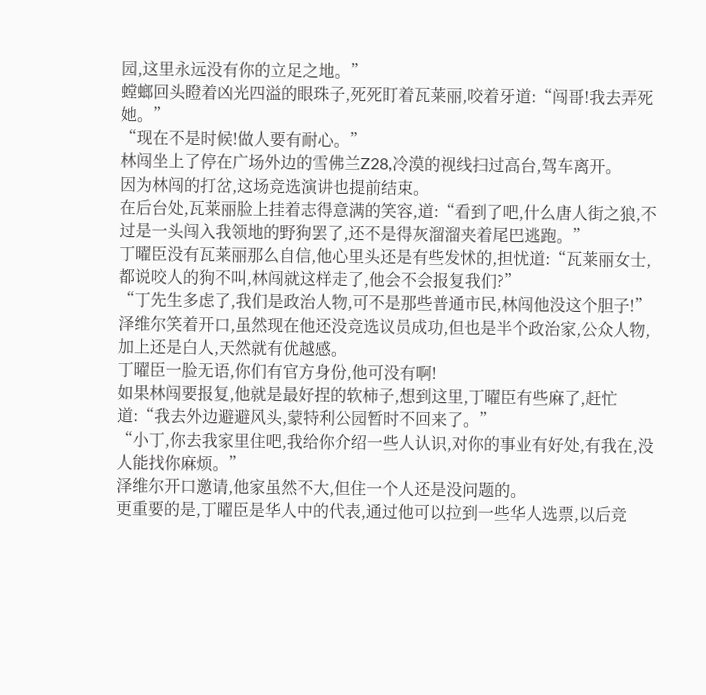园,这里永远没有你的立足之地。”
螳螂回头瞪着凶光四溢的眼珠子,死死盯着瓦莱丽,咬着牙道:“闯哥!我去弄死她。”
“现在不是时候!做人要有耐心。”
林闯坐上了停在广场外边的雪佛兰Z28,冷漠的视线扫过高台,驾车离开。
因为林闯的打岔,这场竞选演讲也提前结束。
在后台处,瓦莱丽脸上挂着志得意满的笑容,道:“看到了吧,什么唐人街之狼,不过是一头闯入我领地的野狗罢了,还不是得灰溜溜夹着尾巴逃跑。”
丁曜臣没有瓦莱丽那么自信,他心里头还是有些发怵的,担忧道:“瓦莱丽女士,都说咬人的狗不叫,林闯就这样走了,他会不会报复我们?”
“丁先生多虑了,我们是政治人物,可不是那些普通市民,林闯他没这个胆子!”
泽维尔笑着开口,虽然现在他还没竞选议员成功,但也是半个政治家,公众人物,加上还是白人,天然就有优越感。
丁曜臣一脸无语,你们有官方身份,他可没有啊!
如果林闯要报复,他就是最好捏的软柿子,想到这里,丁曜臣有些麻了,赶忙道:“我去外边避避风头,蒙特利公园暂时不回来了。”
“小丁,你去我家里住吧,我给你介绍一些人认识,对你的事业有好处,有我在,没人能找你麻烦。”
泽维尔开口邀请,他家虽然不大,但住一个人还是没问题的。
更重要的是,丁曜臣是华人中的代表,通过他可以拉到一些华人选票,以后竞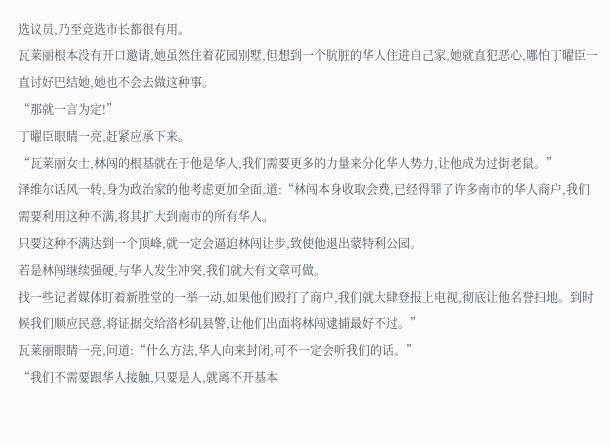选议员,乃至竞选市长都很有用。
瓦莱丽根本没有开口邀请,她虽然住着花园别墅,但想到一个肮脏的华人住进自己家,她就直犯恶心,哪怕丁曜臣一直讨好巴结她,她也不会去做这种事。
“那就一言为定!”
丁曜臣眼睛一亮,赶紧应承下来。
“瓦莱丽女士,林闯的根基就在于他是华人,我们需要更多的力量来分化华人势力,让他成为过街老鼠。”
泽维尔话风一转,身为政治家的他考虑更加全面,道:“林闯本身收取会费,已经得罪了许多南市的华人商户,我们需要利用这种不满,将其扩大到南市的所有华人。
只要这种不满达到一个顶峰,就一定会逼迫林闯让步,致使他退出蒙特利公园。
若是林闯继续强硬,与华人发生冲突,我们就大有文章可做。
找一些记者媒体盯着新胜堂的一举一动,如果他们殴打了商户,我们就大肆登报上电视,彻底让他名誉扫地。到时候我们顺应民意,将证据交给洛杉矶县警,让他们出面将林闯逮捕最好不过。”
瓦莱丽眼睛一亮,问道:“什么方法,华人向来封闭,可不一定会听我们的话。”
“我们不需要跟华人接触,只要是人,就离不开基本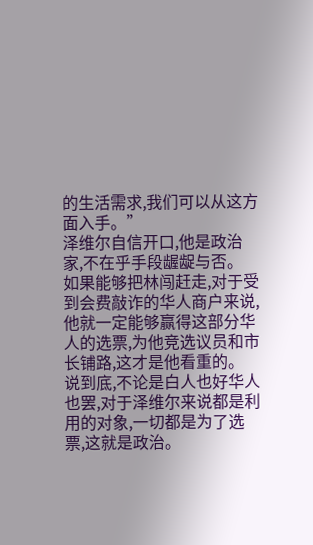的生活需求,我们可以从这方面入手。”
泽维尔自信开口,他是政治家,不在乎手段龌龊与否。
如果能够把林闯赶走,对于受到会费敲诈的华人商户来说,他就一定能够赢得这部分华人的选票,为他竞选议员和市长铺路,这才是他看重的。
说到底,不论是白人也好华人也罢,对于泽维尔来说都是利用的对象,一切都是为了选票,这就是政治。